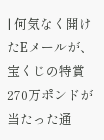| 何気なく開けたEメールが、宝くじの特賞270万ポンドが当たった通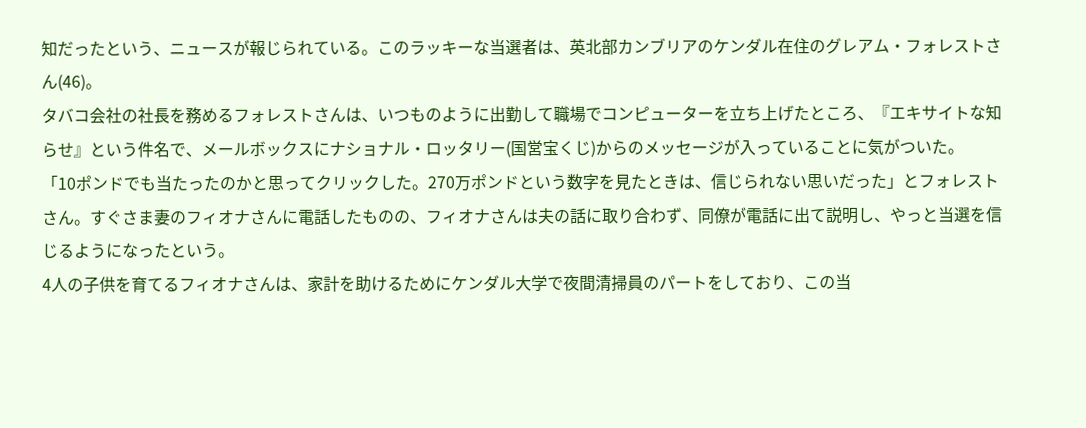知だったという、ニュースが報じられている。このラッキーな当選者は、英北部カンブリアのケンダル在住のグレアム・フォレストさん(46)。
タバコ会社の社長を務めるフォレストさんは、いつものように出勤して職場でコンピューターを立ち上げたところ、『エキサイトな知らせ』という件名で、メールボックスにナショナル・ロッタリー(国営宝くじ)からのメッセージが入っていることに気がついた。
「10ポンドでも当たったのかと思ってクリックした。270万ポンドという数字を見たときは、信じられない思いだった」とフォレストさん。すぐさま妻のフィオナさんに電話したものの、フィオナさんは夫の話に取り合わず、同僚が電話に出て説明し、やっと当選を信じるようになったという。
4人の子供を育てるフィオナさんは、家計を助けるためにケンダル大学で夜間清掃員のパートをしており、この当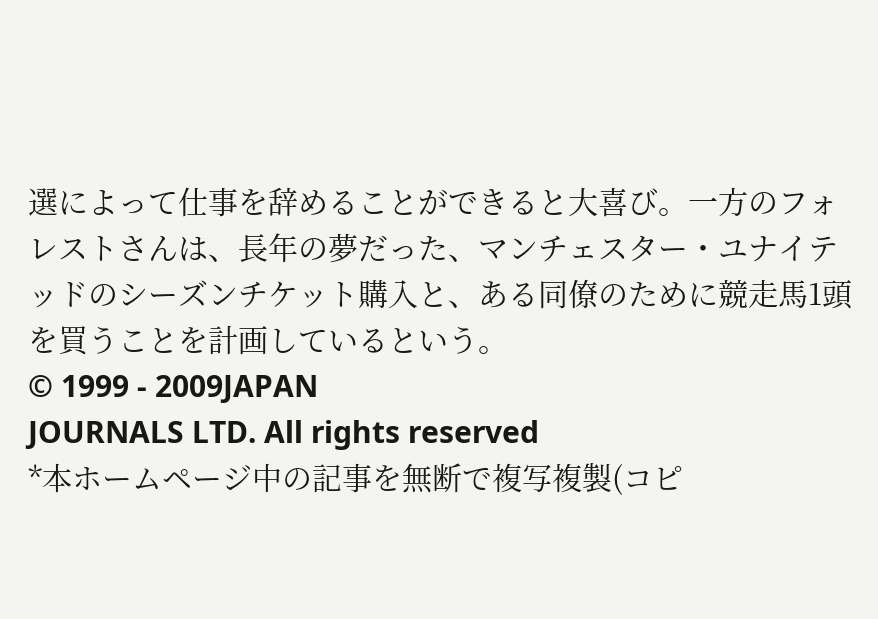選によって仕事を辞めることができると大喜び。一方のフォレストさんは、長年の夢だった、マンチェスター・ユナイテッドのシーズンチケット購入と、ある同僚のために競走馬1頭を買うことを計画しているという。
© 1999 - 2009JAPAN
JOURNALS LTD. All rights reserved
*本ホームページ中の記事を無断で複写複製(コピ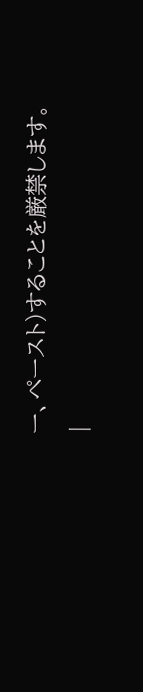ー、ペースト)することを厳禁します。
|